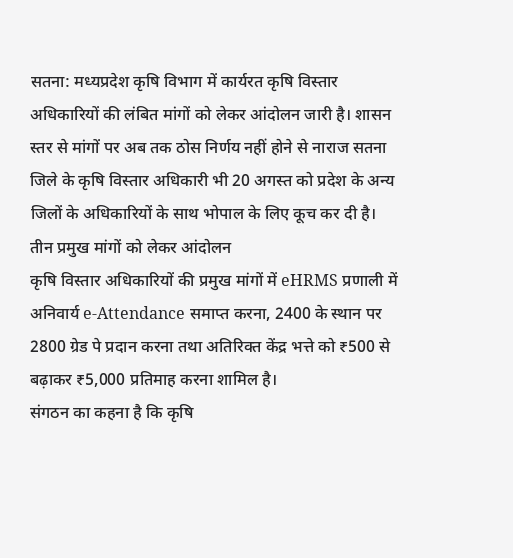सतना: मध्यप्रदेश कृषि विभाग में कार्यरत कृषि विस्तार अधिकारियों की लंबित मांगों को लेकर आंदोलन जारी है। शासन स्तर से मांगों पर अब तक ठोस निर्णय नहीं होने से नाराज सतना जिले के कृषि विस्तार अधिकारी भी 20 अगस्त को प्रदेश के अन्य जिलों के अधिकारियों के साथ भोपाल के लिए कूच कर दी है।
तीन प्रमुख मांगों को लेकर आंदोलन
कृषि विस्तार अधिकारियों की प्रमुख मांगों में eHRMS प्रणाली में अनिवार्य e-Attendance समाप्त करना, 2400 के स्थान पर 2800 ग्रेड पे प्रदान करना तथा अतिरिक्त केंद्र भत्ते को ₹500 से बढ़ाकर ₹5,000 प्रतिमाह करना शामिल है।
संगठन का कहना है कि कृषि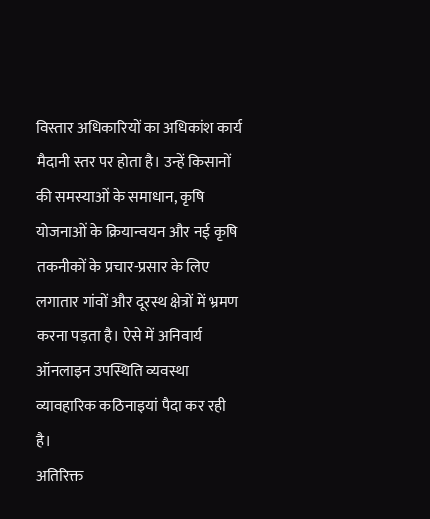विस्तार अधिकारियों का अधिकांश कार्य मैदानी स्तर पर होता है। उन्हें किसानों की समस्याओं के समाधान, कृषि योजनाओं के क्रियान्वयन और नई कृषि तकनीकों के प्रचार-प्रसार के लिए लगातार गांवों और दूरस्थ क्षेत्रों में भ्रमण करना पड़ता है। ऐसे में अनिवार्य ऑनलाइन उपस्थिति व्यवस्था व्यावहारिक कठिनाइयां पैदा कर रही है।
अतिरिक्त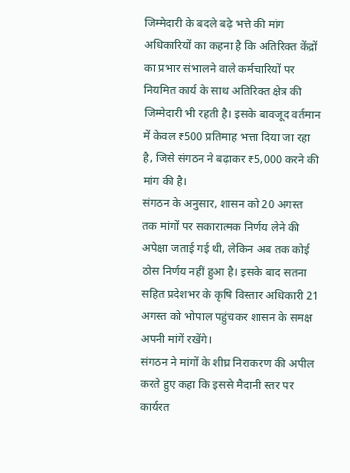जिम्मेदारी के बदले बढ़े भत्ते की मांग
अधिकारियों का कहना है कि अतिरिक्त केंद्रों का प्रभार संभालने वाले कर्मचारियों पर नियमित कार्य के साथ अतिरिक्त क्षेत्र की जिम्मेदारी भी रहती है। इसके बावजूद वर्तमान में केवल ₹500 प्रतिमाह भत्ता दिया जा रहा है, जिसे संगठन ने बढ़ाकर ₹5,000 करने की मांग की है।
संगठन के अनुसार, शासन को 20 अगस्त तक मांगों पर सकारात्मक निर्णय लेने की अपेक्षा जताई गई थी, लेकिन अब तक कोई ठोस निर्णय नहीं हुआ है। इसके बाद सतना सहित प्रदेशभर के कृषि विस्तार अधिकारी 21 अगस्त को भोपाल पहुंचकर शासन के समक्ष अपनी मांगें रखेंगे।
संगठन ने मांगों के शीघ्र निराकरण की अपील करते हुए कहा कि इससे मैदानी स्तर पर कार्यरत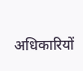अधिकारियों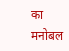का मनोबल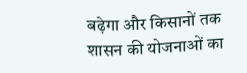बढ़ेगा और किसानों तक शासन की योजनाओं का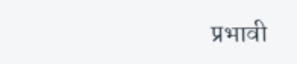प्रभावी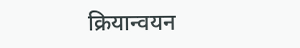क्रियान्वयन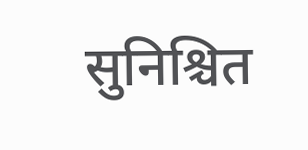सुनिश्चित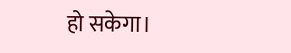हो सकेगा।